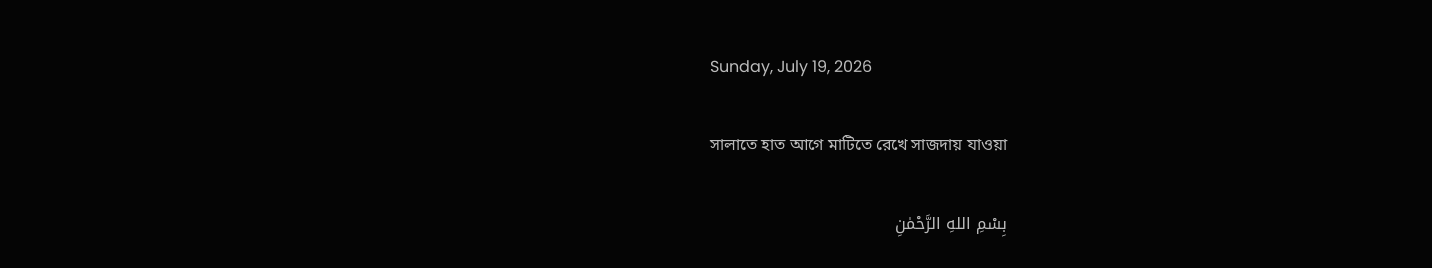Sunday, July 19, 2026

সালাতে হাত আগে মাটিতে রেখে সাজদায় যাওয়া

بِسْمِ اللهِ الرَّحْمٰنِ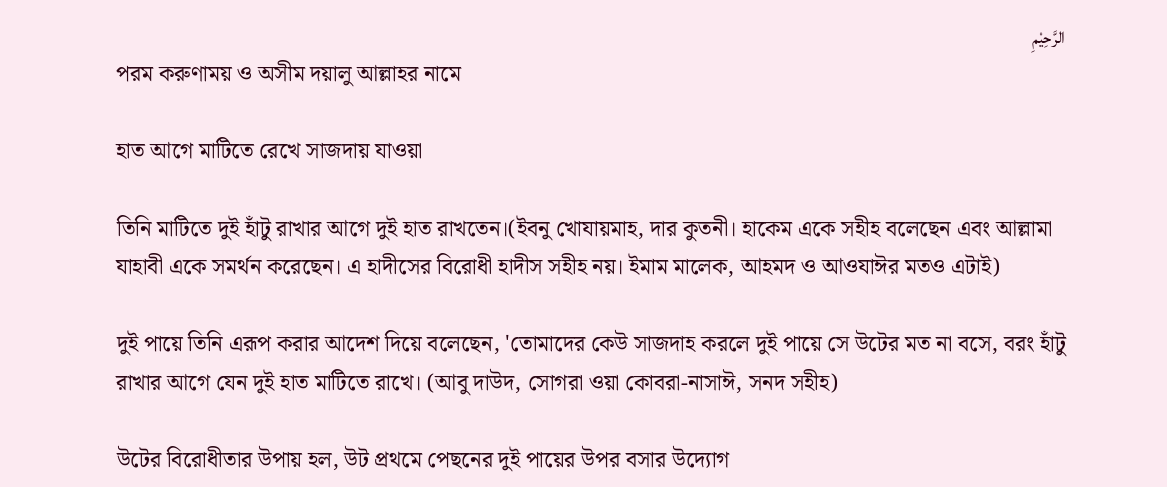الرَّحِيْمِ
পরম করুণাময় ও অসীম দয়ালু আল্লাহর নামে

হাত আগে মাটিতে রেখে সাজদায় যাওয়া

তিনি মাটিতে দুই হাঁটু রাখার আগে দুই হাত রাখতেন।(ইবনু খোযায়মাহ, দার কুতনী। হাকেম একে সহীহ বলেছেন এবং আল্লামা যাহাবী একে সমর্থন করেছেন। এ হাদীসের বিরোধী হাদীস সহীহ নয়। ইমাম মালেক, আহমদ ও আওযাঈর মতও এটাই)

দুই পায়ে তিনি এরূপ করার আদেশ দিয়ে বলেছেন, 'তোমাদের কেউ সাজদাহ করলে দুই পায়ে সে উটের মত না বসে, বরং হাঁটু রাখার আগে যেন দুই হাত মাটিতে রাখে। (আবু দাউদ, সোগরা ওয়া কোবরা-নাসাঈ, সনদ সহীহ)

উটের বিরোধীতার উপায় হল, উট প্রথমে পেছনের দুই পায়ের উপর বসার উদ্যোগ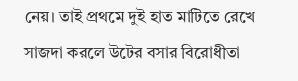নেয়। তাই প্রথমে দুই হাত মাটিতে রেখে সাজদা করলে উটের বসার বিরোধীতা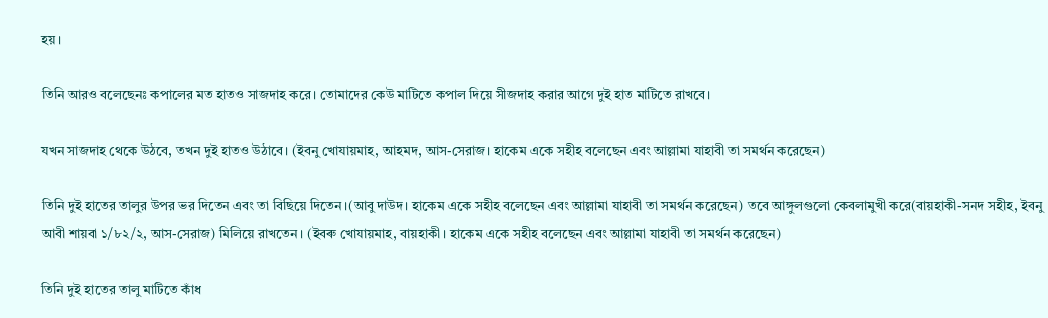হয়।

তিনি আরও বলেছেনঃ কপালের মত হাতও সাজদাহ করে। তোমাদের কেউ মাটিতে কপাল দিয়ে সীজদাহ করার আগে দুই হাত মাটিতে রাখবে।

যখন সাজদাহ থেকে উঠবে, তখন দুই হাতও উঠাবে। (ইবনু খোযায়মাহ, আহমদ, আস-সেরাজ। হাকেম একে সহীহ বলেছেন এবং আল্লামা যাহাবী তা সমর্থন করেছেন)

তিনি দুই হাতের তালুর উপর ভর দিতেন এবং তা বিছিয়ে দিতেন।(আবু দাউদ। হাকেম একে সহীহ বলেছেন এবং আল্লামা যাহাবী তা সমর্থন করেছেন) তবে আঙ্গুলগুলো কেবলামুখী করে(বায়হাকী-সনদ সহীহ, ইবনু আবী শায়বা ১/৮২/২, আস-সেরাজ) মিলিয়ে রাখতেন। (ইবৰু খোযায়মাহ, বায়হাকী। হাকেম একে সহীহ বলেছেন এবং আল্লামা যাহাবী তা সমর্থন করেছেন)

তিনি দুই হাতের তালু মাটিতে কাঁধ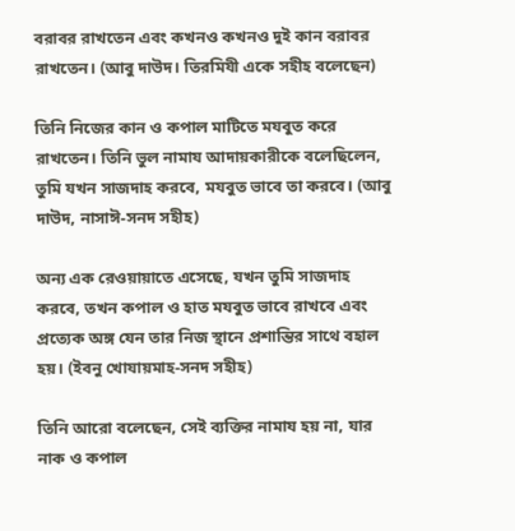বরাবর রাখতেন এবং কখনও কখনও দুই কান বরাবর রাখতেন। (আবু দাউদ। তিরমিযী একে সহীহ বলেছেন)

তিনি নিজের কান ও কপাল মাটিতে মযবুত করে রাখতেন। তিনি ভুল নামায আদায়কারীকে বলেছিলেন, তুমি যখন সাজদাহ করবে, মযবুত ভাবে তা করবে। (আবু দাউদ, নাসাঈ-সনদ সহীহ)

অন্য এক রেওয়ায়াতে এসেছে, যখন তুমি সাজদাহ করবে, তখন কপাল ও হাত মযবুত ভাবে রাখবে এবং প্রত্যেক অঙ্গ যেন তার নিজ স্থানে প্রশান্তির সাথে বহাল হয়। (ইবনু খোযায়মাহ-সনদ সহীহ)

তিনি আরো বলেছেন, সেই ব্যক্তির নামায হয় না, যার নাক ও কপাল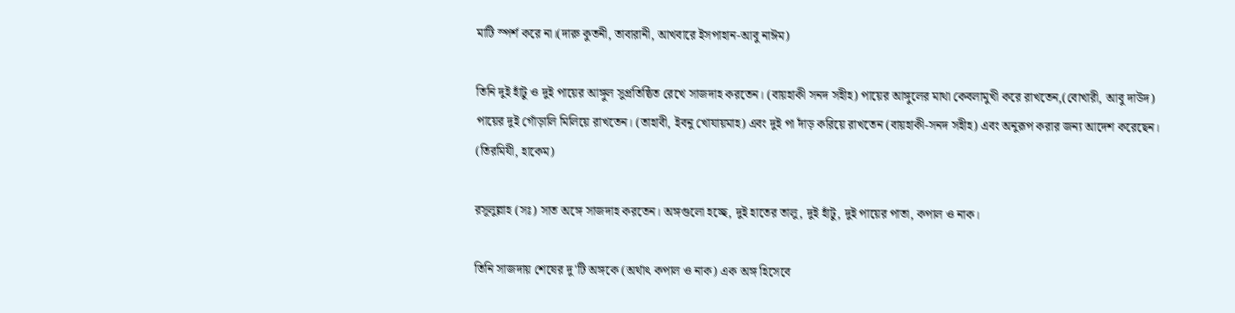মাটি স্পর্শ করে না।(দারু কুতনী, তাবারানী, আখবারে ইসপাহান-আবু নাঈম)

তিনি দুই হাঁটু ও দুই পায়ের আঙ্গুল সুপ্রতিষ্ঠিত রেখে সাজদাহ করতেন। (বায়হাকী সনদ সহীহ) পায়ের আঙ্গুলের মাথা কেবলামুখী করে রাখতেন,(বোখারী, আবু দাউদ) পায়ের দুই গোঁড়ালি মিলিয়ে রাখতেন। (তাহাবী, ইবনু খোযায়মাহ) এবং দুই পা দাঁড় করিয়ে রাখতেন (বায়হাকী-সনদ সহীহ) এবং অনুরূপ করার জন্য আদেশ করেছেন। (তিরমিযী, হাকেম)

রসূলুল্লাহ (সঃ) সাত অঙ্গে সাজদাহ করতেন। অঙ্গগুলো হচ্ছে, দুই হাতের তালু, দুই হাঁটু, দুই পায়ের পাতা, কপাল ও নাক।

তিনি সাজদায় শেষের দু'টি অঙ্গকে (অর্থাৎ কপাল ও নাক) এক অঙ্গ হিসেবে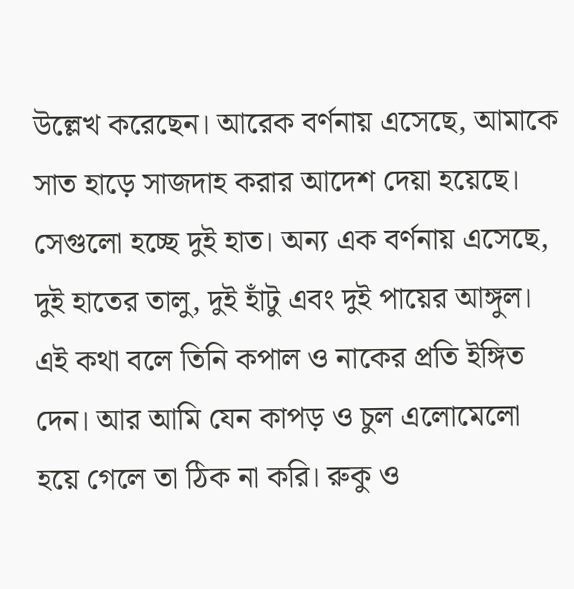উল্লেখ করেছেন। আরেক বর্ণনায় এসেছে, আমাকে সাত হাড়ে সাজদাহ করার আদেশ দেয়া হয়েছে। সেগুলো হচ্ছে দুই হাত। অন্য এক বর্ণনায় এসেছে, দুই হাতের তালু, দুই হাঁটু এবং দুই পায়ের আঙ্গুল। এই কথা বলে তিনি কপাল ও নাকের প্রতি ইঙ্গিত দেন। আর আমি যেন কাপড় ও চুল এলোমেলো হয়ে গেলে তা ঠিক না করি। রুকু ও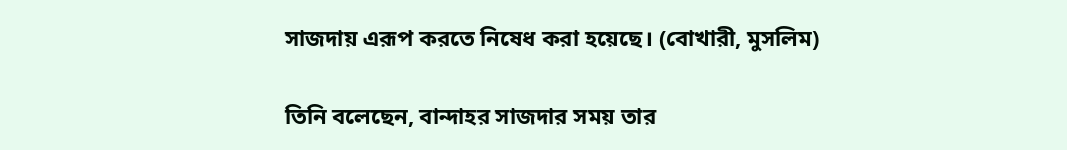সাজদায় এরূপ করতে নিষেধ করা হয়েছে। (বোখারী, মুসলিম)

তিনি বলেছেন, বান্দাহর সাজদার সময় তার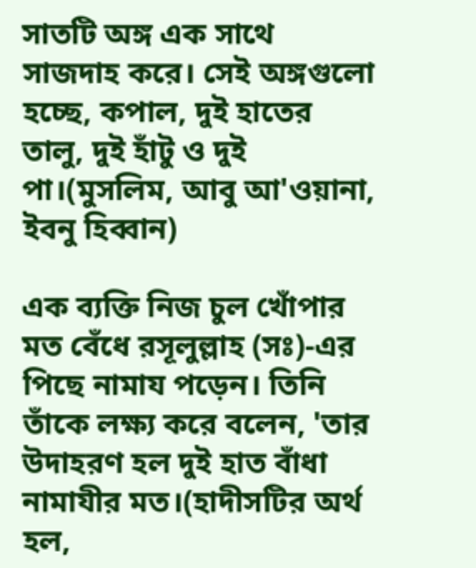সাতটি অঙ্গ এক সাথে সাজদাহ করে। সেই অঙ্গগুলো হচ্ছে, কপাল, দুই হাতের তালু, দুই হাঁটু ও দুই পা।(মুসলিম, আবু আ'ওয়ানা, ইবনু হিব্বান)

এক ব্যক্তি নিজ চুল খোঁপার মত বেঁধে রসূলুল্লাহ (সঃ)-এর পিছে নামায পড়েন। তিনি তাঁকে লক্ষ্য করে বলেন, 'তার উদাহরণ হল দুই হাত বাঁধা নামাযীর মত।(হাদীসটির অর্থ হল,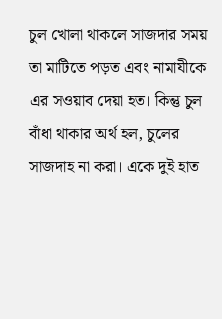চুল খোলা থাকলে সাজদার সময় তা মাটিতে পড়ত এবং নামাযীকে এর সওয়াব দেয়া হত। কিন্তু চুল বাঁধা থাকার অর্থ হল, চুলের সাজদাহ না করা। একে দুই হাত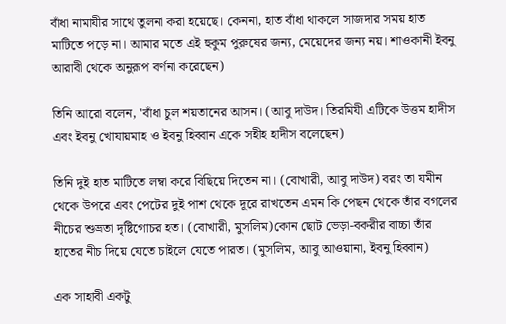বাঁধা নামাযীর সাথে তুলনা করা হয়েছে। কেননা, হাত বাঁধা থাকলে সাজদার সময় হাত মাটিতে পড়ে না। আমার মতে এই হুকুম পুরুষের জন্য, মেয়েদের জন্য নয়। শাওকানী ইবনু আরাবী থেকে অনুরূপ বর্ণনা করেছেন)

তিনি আরো বলেন, 'বাঁধা চুল শয়তানের আসন। (আবু দাউদ। তিরমিযী এটিকে উত্তম হাদীস এবং ইবনু খোযায়মাহ ও ইবনু হিব্বান একে সহীহ হাদীস বলেছেন)

তিনি দুই হাত মাটিতে লম্বা করে বিছিয়ে দিতেন না। (বোখারী, আবু দাউদ) বরং তা যমীন থেকে উপরে এবং পেটের দুই পাশ থেকে দূরে রাখতেন এমন কি পেছন থেকে তাঁর বগলের নীচের শুভ্রতা দৃষ্টিগোচর হত। (বোখারী, মুসলিম)কোন ছোট ভেড়া-বকরীর বাচ্চা তাঁর হাতের নীচ দিয়ে যেতে চাইলে যেতে পারত। (মুসলিম, আবু আওয়ানা, ইবনু হিব্বান)

এক সাহাবী একটু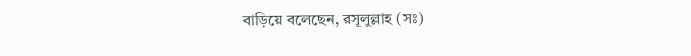বাড়িয়ে বলেছেন, রসূলুল্লাহ (সঃ)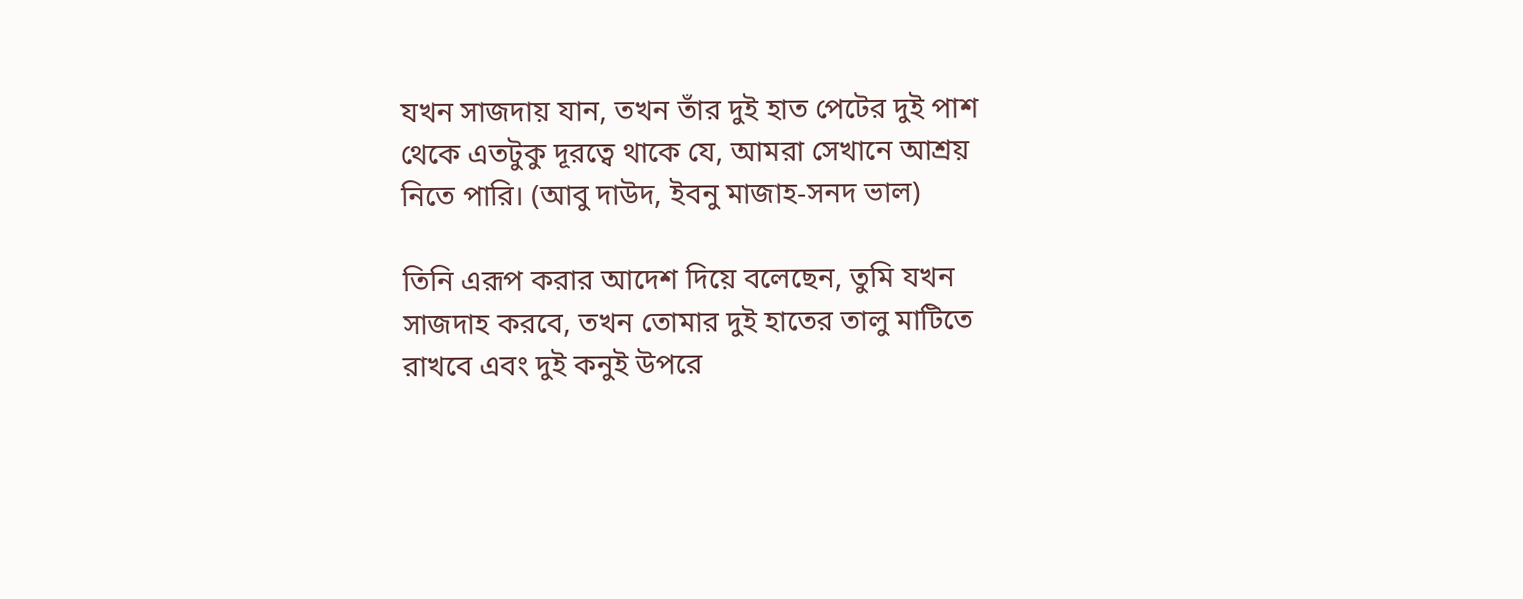যখন সাজদায় যান, তখন তাঁর দুই হাত পেটের দুই পাশ থেকে এতটুকু দূরত্বে থাকে যে, আমরা সেখানে আশ্রয় নিতে পারি। (আবু দাউদ, ইবনু মাজাহ-সনদ ভাল)

তিনি এরূপ করার আদেশ দিয়ে বলেছেন, তুমি যখন সাজদাহ করবে, তখন তোমার দুই হাতের তালু মাটিতে রাখবে এবং দুই কনুই উপরে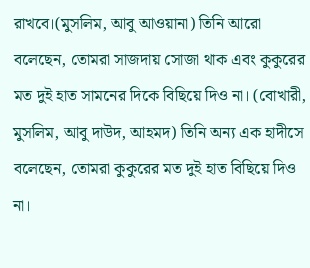রাখবে।(মুসলিম, আবু আওয়ানা) তিনি আরো বলেছেন, তোমরা সাজদায় সোজা থাক এবং কুকুরের মত দুই হাত সামনের দিকে বিছিয়ে দিও না। (বোখারী, মুসলিম, আবু দাউদ, আহমদ) তিনি অন্য এক হাদীসে বলেছেন, তোমরা কুকুরের মত দুই হাত বিছিয়ে দিও না।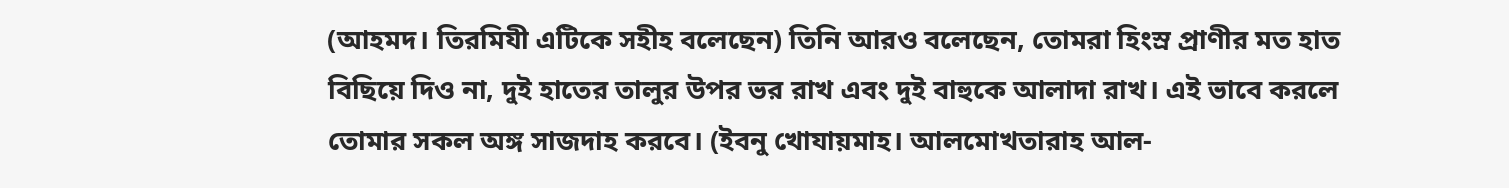(আহমদ। তিরমিযী এটিকে সহীহ বলেছেন) তিনি আরও বলেছেন, তোমরা হিংস্র প্রাণীর মত হাত বিছিয়ে দিও না, দুই হাতের তালুর উপর ভর রাখ এবং দুই বাহুকে আলাদা রাখ। এই ভাবে করলে তোমার সকল অঙ্গ সাজদাহ করবে। (ইবনু খোযায়মাহ। আলমোখতারাহ আল-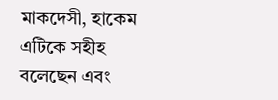মাকদেসী, হাকেম এটিকে সহীহ বলেছেন এবং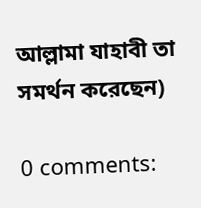আল্লামা যাহাবী তা সমর্থন করেছেন)

0 comments: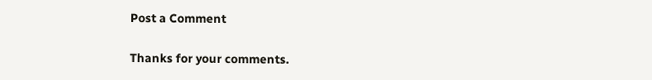Post a Comment

Thanks for your comments.